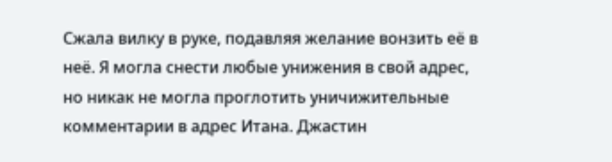Сжала вилку в руке, подавляя желание вонзить её в неё. Я могла снести любые унижения в свой адрес, но никак не могла проглотить уничижительные комментарии в адрес Итана. Джастин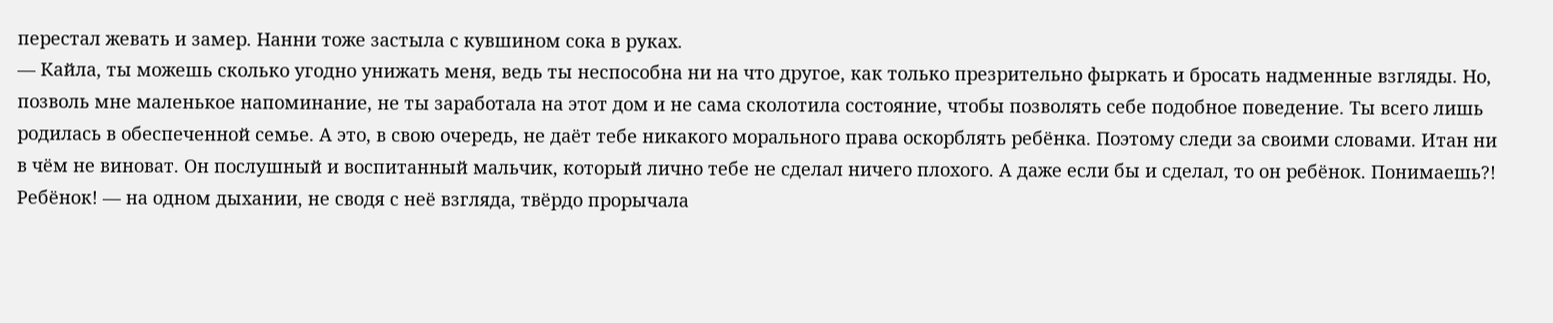перестал жевать и замер. Нанни тоже застыла с кувшином сока в руках.
— Кайла, ты можешь сколько угодно унижать меня, ведь ты неспособна ни на что другое, как только презрительно фыркать и бросать надменные взгляды. Но, позволь мне маленькое напоминание, не ты заработала на этот дом и не сама сколотила состояние, чтобы позволять себе подобное поведение. Ты всего лишь родилась в обеспеченной семье. А это, в свою очередь, не даёт тебе никакого морального права оскорблять ребёнка. Поэтому следи за своими словами. Итан ни в чём не виноват. Он послушный и воспитанный мальчик, который лично тебе не сделал ничего плохого. А даже если бы и сделал, то он ребёнок. Понимаешь?! Ребёнок! — на одном дыхании, не сводя с неё взгляда, твёрдо прорычала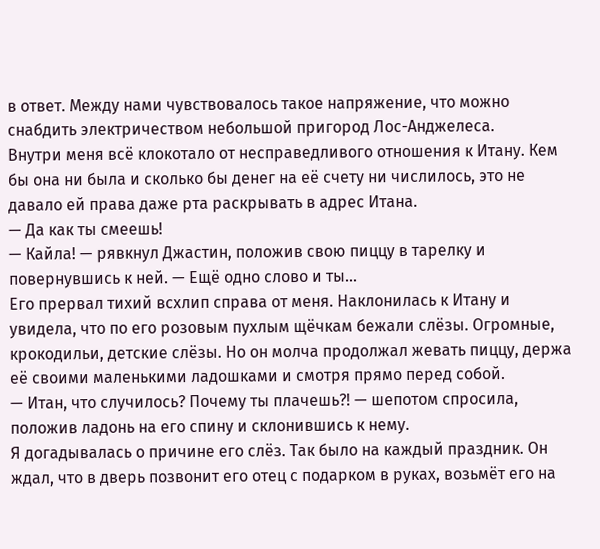в ответ. Между нами чувствовалось такое напряжение, что можно снабдить электричеством небольшой пригород Лос-Анджелеса.
Внутри меня всё клокотало от несправедливого отношения к Итану. Кем бы она ни была и сколько бы денег на её счету ни числилось, это не давало ей права даже рта раскрывать в адрес Итана.
— Да как ты смеешь!
— Кайла! — рявкнул Джастин, положив свою пиццу в тарелку и повернувшись к ней. — Ещё одно слово и ты…
Его прервал тихий всхлип справа от меня. Наклонилась к Итану и увидела, что по его розовым пухлым щёчкам бежали слёзы. Огромные, крокодильи, детские слёзы. Но он молча продолжал жевать пиццу, держа её своими маленькими ладошками и смотря прямо перед собой.
— Итан, что случилось? Почему ты плачешь?! — шепотом спросила, положив ладонь на его спину и склонившись к нему.
Я догадывалась о причине его слёз. Так было на каждый праздник. Он ждал, что в дверь позвонит его отец с подарком в руках, возьмёт его на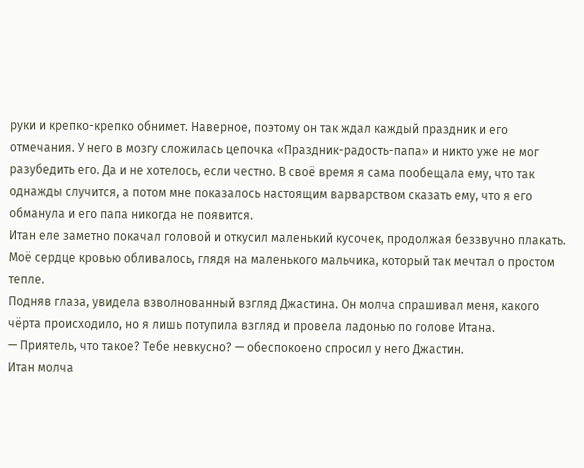руки и крепко-крепко обнимет. Наверное, поэтому он так ждал каждый праздник и его отмечания. У него в мозгу сложилась цепочка «Праздник-радость-папа» и никто уже не мог разубедить его. Да и не хотелось, если честно. В своё время я сама пообещала ему, что так однажды случится, а потом мне показалось настоящим варварством сказать ему, что я его обманула и его папа никогда не появится.
Итан еле заметно покачал головой и откусил маленький кусочек, продолжая беззвучно плакать. Моё сердце кровью обливалось, глядя на маленького мальчика, который так мечтал о простом тепле.
Подняв глаза, увидела взволнованный взгляд Джастина. Он молча спрашивал меня, какого чёрта происходило, но я лишь потупила взгляд и провела ладонью по голове Итана.
— Приятель, что такое? Тебе невкусно? — обеспокоено спросил у него Джастин.
Итан молча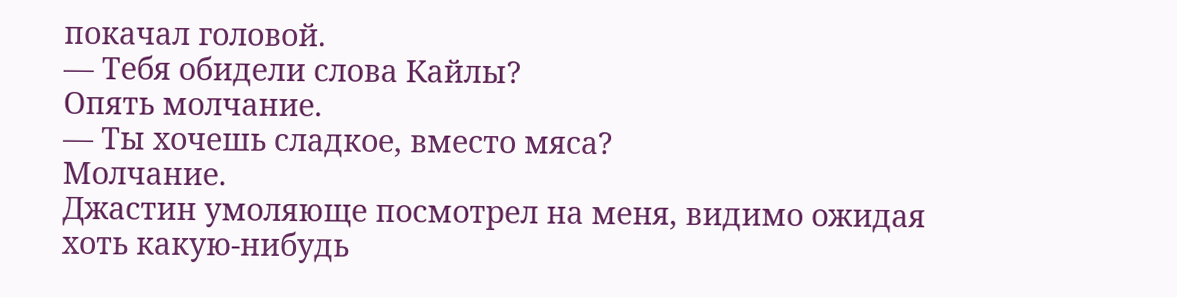покачал головой.
— Тебя обидели слова Кайлы?
Опять молчание.
— Ты хочешь сладкое, вместо мяса?
Молчание.
Джастин умоляюще посмотрел на меня, видимо ожидая хоть какую-нибудь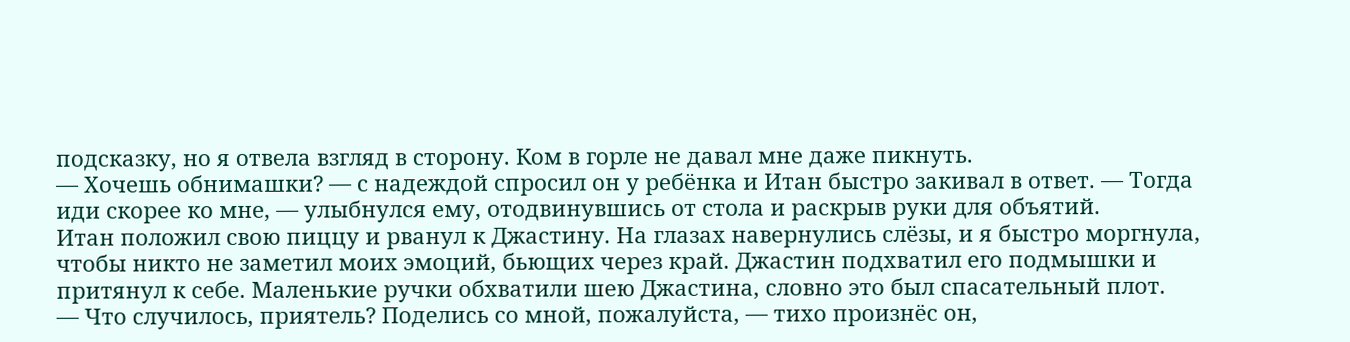подсказку, но я отвела взгляд в сторону. Ком в горле не давал мне даже пикнуть.
— Хочешь обнимашки? — с надеждой спросил он у ребёнка и Итан быстро закивал в ответ. — Тогда иди скорее ко мне, — улыбнулся ему, отодвинувшись от стола и раскрыв руки для объятий.
Итан положил свою пиццу и рванул к Джастину. На глазах навернулись слёзы, и я быстро моргнула, чтобы никто не заметил моих эмоций, бьющих через край. Джастин подхватил его подмышки и притянул к себе. Маленькие ручки обхватили шею Джастина, словно это был спасательный плот.
— Что случилось, приятель? Поделись со мной, пожалуйста, — тихо произнёс он,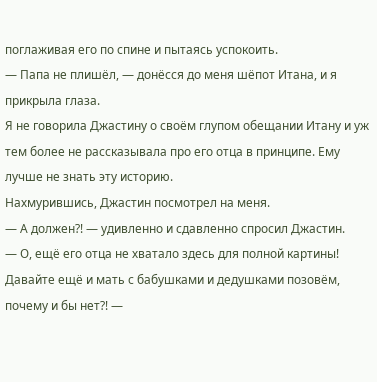поглаживая его по спине и пытаясь успокоить.
— Папа не плишёл, — донёсся до меня шёпот Итана, и я прикрыла глаза.
Я не говорила Джастину о своём глупом обещании Итану и уж тем более не рассказывала про его отца в принципе. Ему лучше не знать эту историю.
Нахмурившись, Джастин посмотрел на меня.
— А должен?! — удивленно и сдавленно спросил Джастин.
— О, ещё его отца не хватало здесь для полной картины! Давайте ещё и мать с бабушками и дедушками позовём, почему и бы нет?! —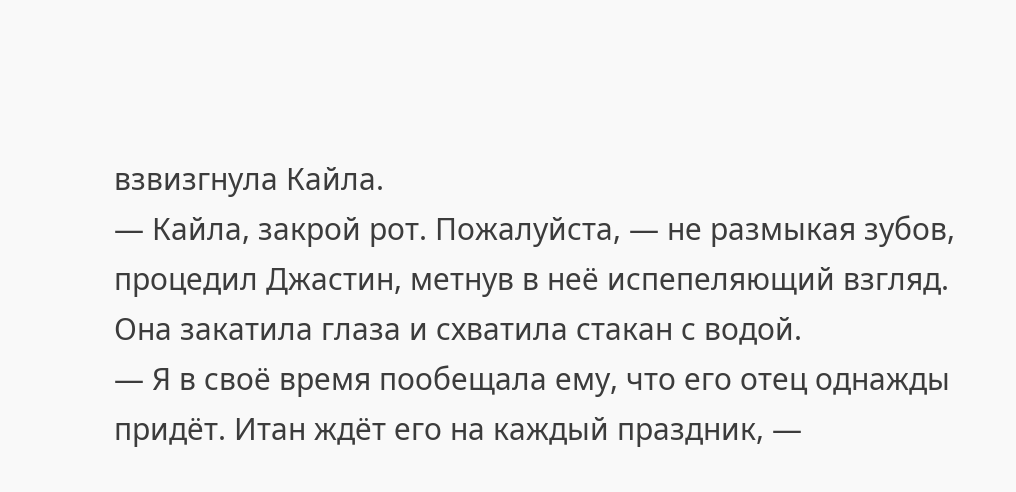взвизгнула Кайла.
— Кайла, закрой рот. Пожалуйста, — не размыкая зубов, процедил Джастин, метнув в неё испепеляющий взгляд. Она закатила глаза и схватила стакан с водой.
— Я в своё время пообещала ему, что его отец однажды придёт. Итан ждёт его на каждый праздник, —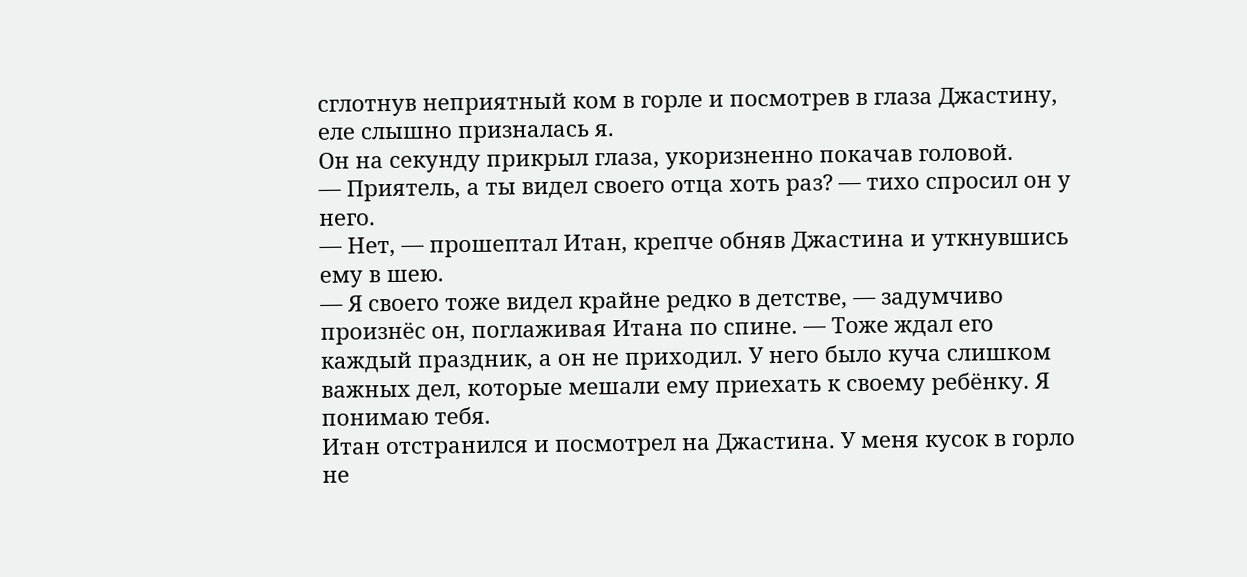сглотнув неприятный ком в горле и посмотрев в глаза Джастину, еле слышно призналась я.
Он на секунду прикрыл глаза, укоризненно покачав головой.
— Приятель, а ты видел своего отца хоть раз? — тихо спросил он у него.
— Нет, — прошептал Итан, крепче обняв Джастина и уткнувшись ему в шею.
— Я своего тоже видел крайне редко в детстве, — задумчиво произнёс он, поглаживая Итана по спине. — Тоже ждал его каждый праздник, а он не приходил. У него было куча слишком важных дел, которые мешали ему приехать к своему ребёнку. Я понимаю тебя.
Итан отстранился и посмотрел на Джастина. У меня кусок в горло не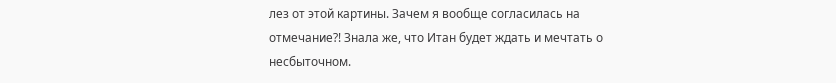лез от этой картины. Зачем я вообще согласилась на отмечание?! Знала же, что Итан будет ждать и мечтать о несбыточном.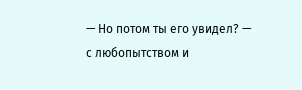— Но потом ты его увидел? — с любопытством и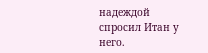надеждой спросил Итан у него.